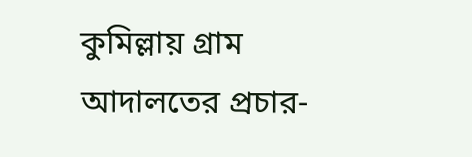কুমিল্লায় গ্রাম আদালতের প্রচার-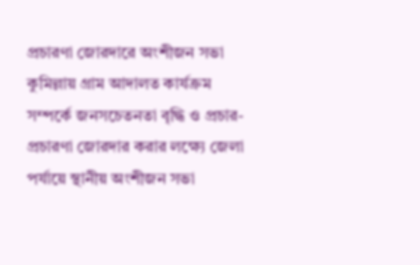প্রচারণা জোরদারে অংশীজন সভা
কুমিল্লায় গ্রাম আদালত কার্যক্রম সম্পর্কে জনসচেতনতা বৃদ্ধি ও প্রচার-প্রচারণা জোরদার করার লক্ষ্যে জেলা পর্যায়ে স্থানীয় অংশীজন সভা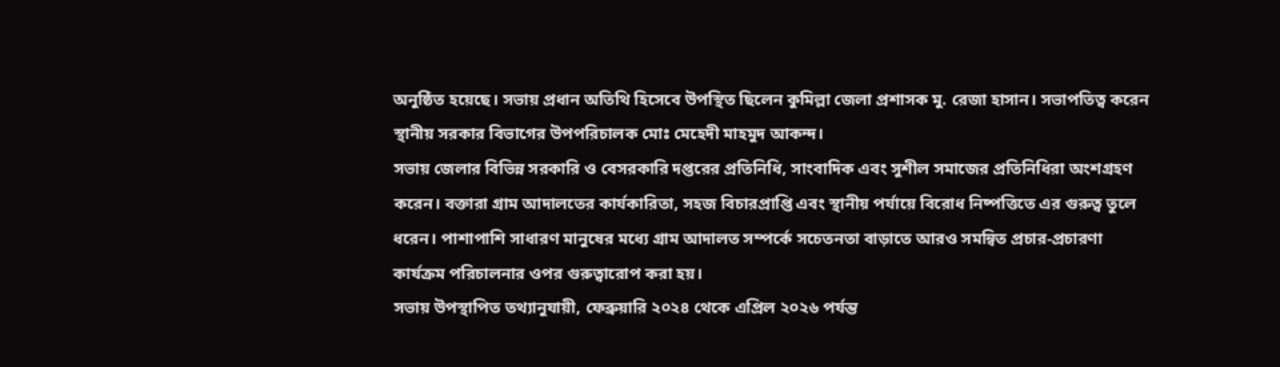অনুষ্ঠিত হয়েছে। সভায় প্রধান অতিথি হিসেবে উপস্থিত ছিলেন কুমিল্লা জেলা প্রশাসক মু. রেজা হাসান। সভাপতিত্ব করেন স্থানীয় সরকার বিভাগের উপপরিচালক মোঃ মেহেদী মাহমুদ আকন্দ।
সভায় জেলার বিভিন্ন সরকারি ও বেসরকারি দপ্তরের প্রতিনিধি, সাংবাদিক এবং সুশীল সমাজের প্রতিনিধিরা অংশগ্রহণ করেন। বক্তারা গ্রাম আদালতের কার্যকারিতা, সহজ বিচারপ্রাপ্তি এবং স্থানীয় পর্যায়ে বিরোধ নিষ্পত্তিতে এর গুরুত্ব তুলে ধরেন। পাশাপাশি সাধারণ মানুষের মধ্যে গ্রাম আদালত সম্পর্কে সচেতনতা বাড়াতে আরও সমন্বিত প্রচার-প্রচারণা কার্যক্রম পরিচালনার ওপর গুরুত্বারোপ করা হয়।
সভায় উপস্থাপিত তথ্যানুযায়ী, ফেব্রুয়ারি ২০২৪ থেকে এপ্রিল ২০২৬ পর্যন্ত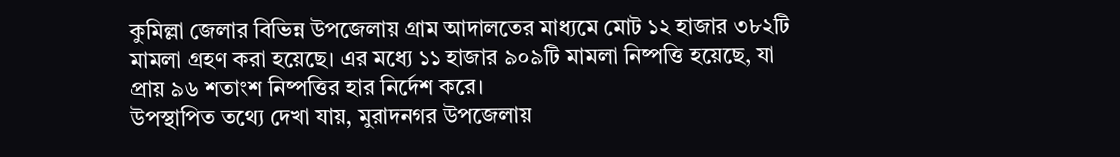কুমিল্লা জেলার বিভিন্ন উপজেলায় গ্রাম আদালতের মাধ্যমে মোট ১২ হাজার ৩৮২টি মামলা গ্রহণ করা হয়েছে। এর মধ্যে ১১ হাজার ৯০৯টি মামলা নিষ্পত্তি হয়েছে, যা প্রায় ৯৬ শতাংশ নিষ্পত্তির হার নির্দেশ করে।
উপস্থাপিত তথ্যে দেখা যায়, মুরাদনগর উপজেলায়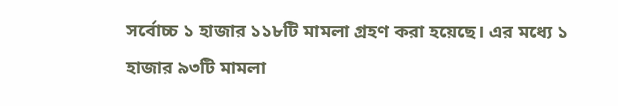সর্বোচ্চ ১ হাজার ১১৮টি মামলা গ্রহণ করা হয়েছে। এর মধ্যে ১ হাজার ৯৩টি মামলা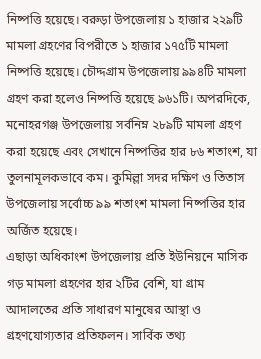নিষ্পত্তি হয়েছে। বরুড়া উপজেলায় ১ হাজার ২২৯টি মামলা গ্রহণের বিপরীতে ১ হাজার ১৭৫টি মামলা নিষ্পত্তি হয়েছে। চৌদ্দগ্রাম উপজেলায় ৯৯৪টি মামলা গ্রহণ করা হলেও নিষ্পত্তি হয়েছে ৯৬১টি। অপরদিকে, মনোহরগঞ্জ উপজেলায় সর্বনিম্ন ২৮৯টি মামলা গ্রহণ করা হয়েছে এবং সেখানে নিষ্পত্তির হার ৮৬ শতাংশ, যা তুলনামূলকভাবে কম। কুমিল্লা সদর দক্ষিণ ও তিতাস উপজেলায় সর্বোচ্চ ৯৯ শতাংশ মামলা নিষ্পত্তির হার অর্জিত হয়েছে।
এছাড়া অধিকাংশ উপজেলায় প্রতি ইউনিয়নে মাসিক গড় মামলা গ্রহণের হার ২টির বেশি, যা গ্রাম আদালতের প্রতি সাধারণ মানুষের আস্থা ও গ্রহণযোগ্যতার প্রতিফলন। সার্বিক তথ্য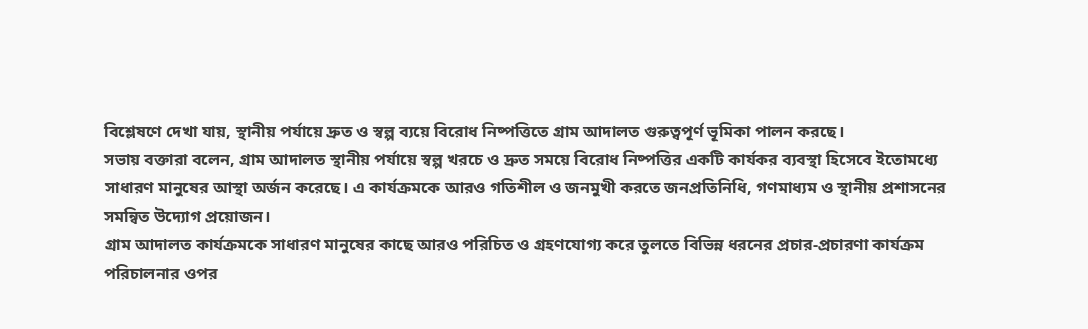বিশ্লেষণে দেখা যায়, স্থানীয় পর্যায়ে দ্রুত ও স্বল্প ব্যয়ে বিরোধ নিষ্পত্তিতে গ্রাম আদালত গুরুত্বপূর্ণ ভূমিকা পালন করছে।
সভায় বক্তারা বলেন, গ্রাম আদালত স্থানীয় পর্যায়ে স্বল্প খরচে ও দ্রুত সময়ে বিরোধ নিষ্পত্তির একটি কার্যকর ব্যবস্থা হিসেবে ইতোমধ্যে সাধারণ মানুষের আস্থা অর্জন করেছে। এ কার্যক্রমকে আরও গতিশীল ও জনমুখী করতে জনপ্রতিনিধি, গণমাধ্যম ও স্থানীয় প্রশাসনের সমন্বিত উদ্যোগ প্রয়োজন।
গ্রাম আদালত কার্যক্রমকে সাধারণ মানুষের কাছে আরও পরিচিত ও গ্রহণযোগ্য করে তুলতে বিভিন্ন ধরনের প্রচার-প্রচারণা কার্যক্রম পরিচালনার ওপর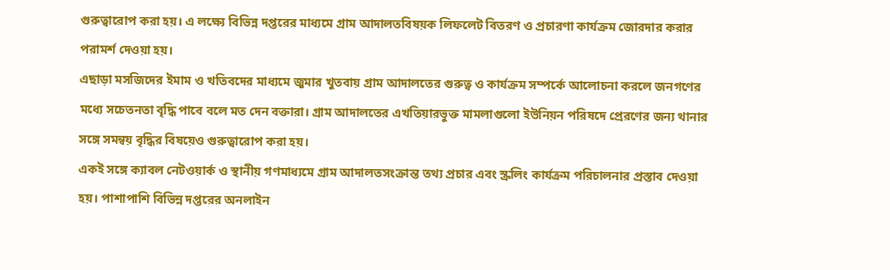গুরুত্বারোপ করা হয়। এ লক্ষ্যে বিভিন্ন দপ্তরের মাধ্যমে গ্রাম আদালতবিষয়ক লিফলেট বিতরণ ও প্রচারণা কার্যক্রম জোরদার করার পরামর্শ দেওয়া হয়।
এছাড়া মসজিদের ইমাম ও খতিবদের মাধ্যমে জুমার খুতবায় গ্রাম আদালতের গুরুত্ব ও কার্যক্রম সম্পর্কে আলোচনা করলে জনগণের মধ্যে সচেতনতা বৃদ্ধি পাবে বলে মত দেন বক্তারা। গ্রাম আদালতের এখতিয়ারভুক্ত মামলাগুলো ইউনিয়ন পরিষদে প্রেরণের জন্য থানার সঙ্গে সমন্বয় বৃদ্ধির বিষয়েও গুরুত্বারোপ করা হয়।
একই সঙ্গে ক্যাবল নেটওয়ার্ক ও স্থানীয় গণমাধ্যমে গ্রাম আদালতসংক্রান্ত তথ্য প্রচার এবং স্ক্রলিং কার্যক্রম পরিচালনার প্রস্তাব দেওয়া হয়। পাশাপাশি বিভিন্ন দপ্তরের অনলাইন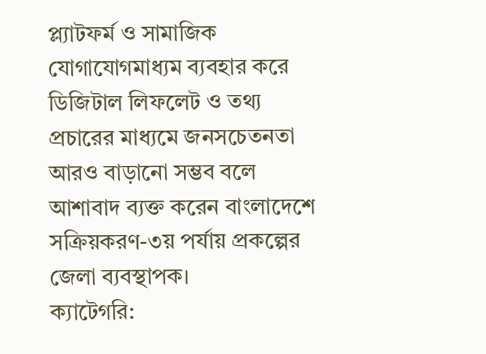প্ল্যাটফর্ম ও সামাজিক যোগাযোগমাধ্যম ব্যবহার করে ডিজিটাল লিফলেট ও তথ্য প্রচারের মাধ্যমে জনসচেতনতা আরও বাড়ানো সম্ভব বলে আশাবাদ ব্যক্ত করেন বাংলাদেশে সক্রিয়করণ-৩য় পর্যায় প্রকল্পের জেলা ব্যবস্থাপক।
ক্যাটেগরি: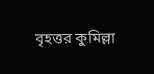বৃহত্তর কুমিল্লা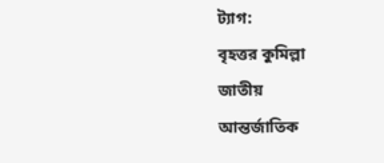ট্যাগ:
বৃহত্তর কুমিল্লা
জাতীয়
আন্তর্জাতিক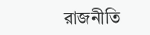রাজনীতি